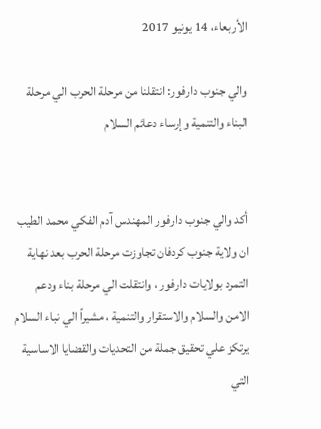الأربعاء، 14 يونيو 2017

والي جنوب دارفور: انتقلنا من مرحلة الحرب الي مرحلة البناء والتنمية وإرساء دعائم السلام


أكد والي جنوب دارفور المهندس آدم الفكي محمد الطيب ان ولاية جنوب كردفان تجاوزت مرحلة الحرب بعد نهاية التمرد بولايات دارفور ، وانتقلت الي مرحلة بناء ودعم الامن والسلام والاستقرار والتنمية ، مشيراً الي نباء السلام يرتكز علي تحقيق جملة من التحديات والقضايا الاساسية التي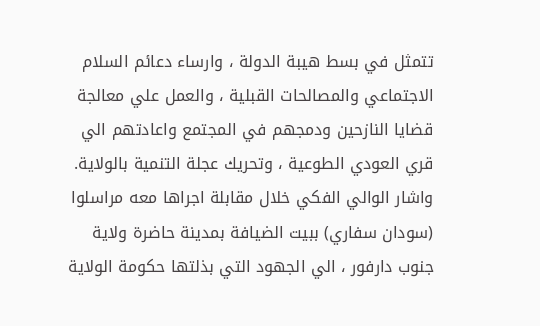تتمثل في بسط هيبة الدولة ، وارساء دعائم السلام الاجتماعي والمصالحات القبلية ، والعمل علي معالجة قضايا النازحين ودمجهم في المجتمع واعادتهم الي قري العودي الطوعية ، وتحريك عجلة التنمية بالولاية.
واشار الوالي الفكي خلال مقابلة اجراها معه مراسلوا (سودان سفاري) ببيت الضيافة بمدينة حاضرة ولاية جنوب دارفور ، الي الجهود التي بذلتها حكومة الولاية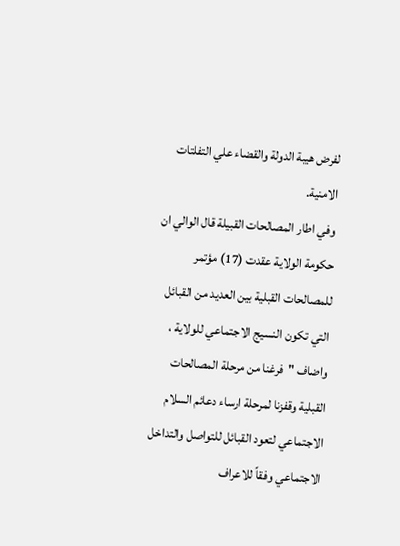لفرض هيبة الدولة والقضاء علي التفلتات الامنية.
وفي اطار المصالحات القبيلة قال الوالي ان حكومة الولاية عقدت (17) مؤتمر للمصالحات القبلية بين العديد من القبائل التي تكون النسيج الاجتماعي للولاية ، واضاف "فرغنا من مرحلة المصالحات القبلية وقفزنا لمرحلة ارساء دعائم السلام الاجتماعي لتعود القبائل للتواصل والتداخل الاجتماعي وفقاً للاعراف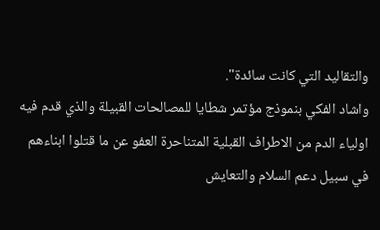والتقاليد التي كانت سائدة".
واشاد الفكي بنموذج مؤتمر شطايا للمصالحات القبيلة والذي قدم فيه اولياء الدم من الاطراف القبلية المتناحرة العفو عن ما قتلوا ابناءهم في سبيل دعم السلام والتعايش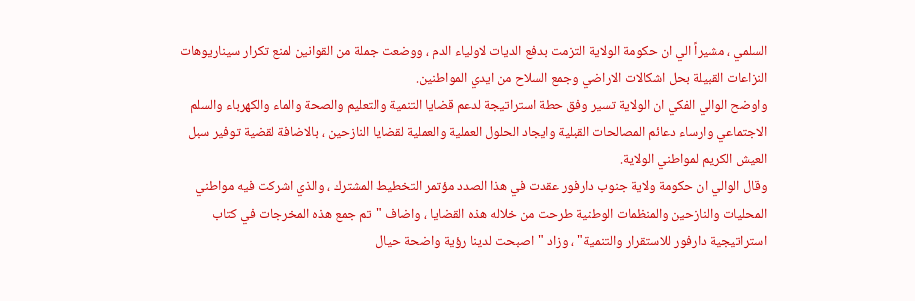السلمي ، مشيراً الي ان حكومة الولاية التزمت بدفع الديات لاولياء الدم ، ووضعت جملة من القوانين لمنع تكرار سيناريوهات النزاعات القبيلة بحل اشكالات الاراضي وجمع السلاح من ايدي المواطنين.
واوضح الوالي الفكي ان الولاية تسير وفق حطة استراتيجة لدعم قضايا التنمية والتعليم والصحة والماء والكهرباء والسلم الاجتماعي وارساء دعائم المصالحات القبلية وايجاد الحلول العملية والعملية لقضايا النازحين ، بالاضافة لقضية توفير سبل العيش الكريم لمواطني الولاية.
وقال الوالي ان حكومة ولاية جنوب دارفور عقدت في هذا الصدد مؤتمر التخطيط المشترك ، والذي اشركت فيه مواطني المحليات والنازحين والمنظمات الوطنية طرحت من خلاله هذه القضايا ، واضاف "تم جمع هذه المخرجات في كتاب استراتيجية دارفور للاستقرار والتنمية" ، وزاد "اصبحت لدينا رؤية واضحة حيال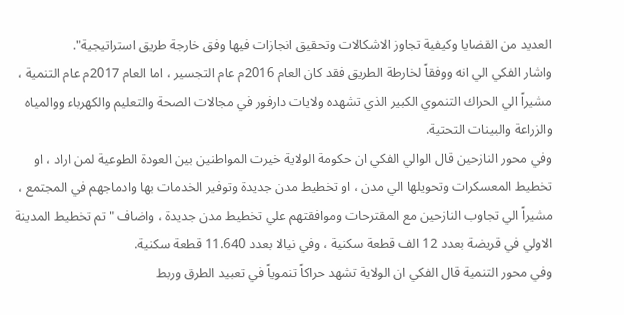العديد من القضايا وكيفية تجاوز الاشكالات وتحقيق انجازات فيها وفق خارجة طريق استراتيجية".
واشار الفكي الي انه ووفقاً لخارطة الطريق فقد كان العام 2016م عام التجسير ، اما العام 2017م عام التنمية ، مشيراً الي الحراك التنموي الكبير الذي تشهده ولايات دارفور في مجالات الصحة والتعليم والكهرباء ووالمياه والزراعة والبينات التحتية.
وفي محور النازحين قال الوالي الفكي ان حكومة الولاية خيرت المواطنين بين العودة الطوعية لمن اراد ، او تخطيط المعسكرات وتحويلها الي مدن ، او تخطيط مدن جديدة وتوفير الخدمات بها وادماجهم في المجتمع ، مشيراً الي تجاوب النازحين مع المقترحات وموافقتهم علي تخطيط مدن جديدة ، واضاف "تم تخطيط المدينة الاولي في قريضة بعدد 12 الف قطعة سكنية ، وفي نيالا بعدد 11.640 قطعة سكنية.
وفي محور التنمية قال الفكي ان الولاية تشهد حراكاً تنموياً في تعبيد الطرق وربط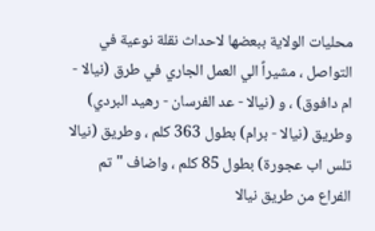محليات الولاية ببعضها لاحداث نقلة نوعية في التواصل ، مشيراً الي العمل الجاري في طرق (نيالا - ام دافوق) ، و (نيالا - عد الفرسان - رهيد البردي) وطريق (نيالا - برام) بطول 363 كلم ، وطريق (نيالا تلس اب عجورة) بطول 85 كلم ، واضاف "تم الفراع من طريق نيالا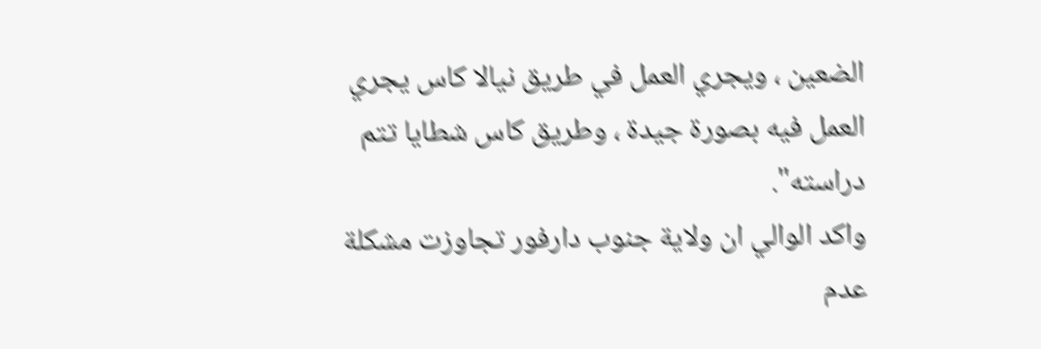الضعين ، ويجري العمل في طريق نيالا كاس يجري العمل فيه بصورة جيدة ، وطريق كاس شطايا تتم دراسته".
واكد الوالي ان ولاية جنوب دارفور تجاوزت مشكلة عدم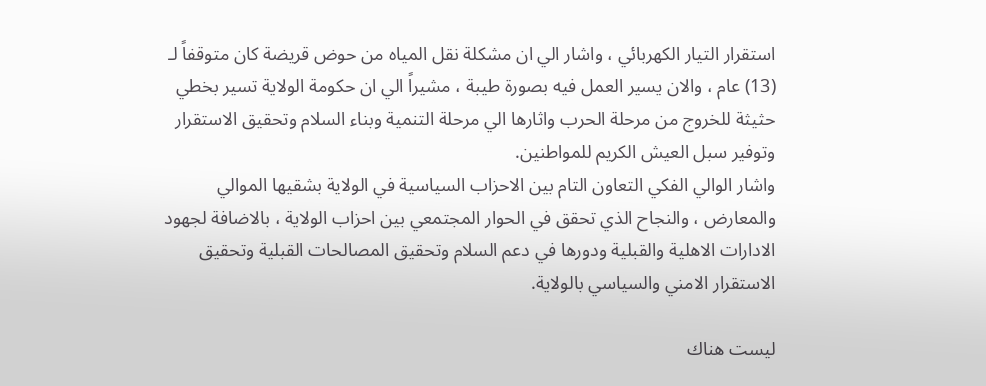استقرار التيار الكهربائي ، واشار الي ان مشكلة نقل المياه من حوض قريضة كان متوقفاً لـ (13) عام ، والان يسير العمل فيه بصورة طيبة ، مشيراً الي ان حكومة الولاية تسير بخطي حثيثة للخروج من مرحلة الحرب واثارها الي مرحلة التنمية وبناء السلام وتحقيق الاستقرار وتوفير سبل العيش الكريم للمواطنين.
واشار الوالي الفكي التعاون التام بين الاحزاب السياسية في الولاية بشقيها الموالي والمعارض ، والنجاح الذي تحقق في الحوار المجتمعي بين احزاب الولاية ، بالاضافة لجهود الادارات الاهلية والقبلية ودورها في دعم السلام وتحقيق المصالحات القبلية وتحقيق الاستقرار الامني والسياسي بالولاية.

ليست هناك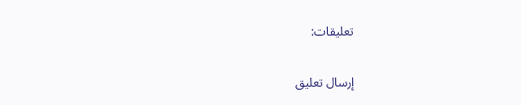تعليقات:

إرسال تعليق